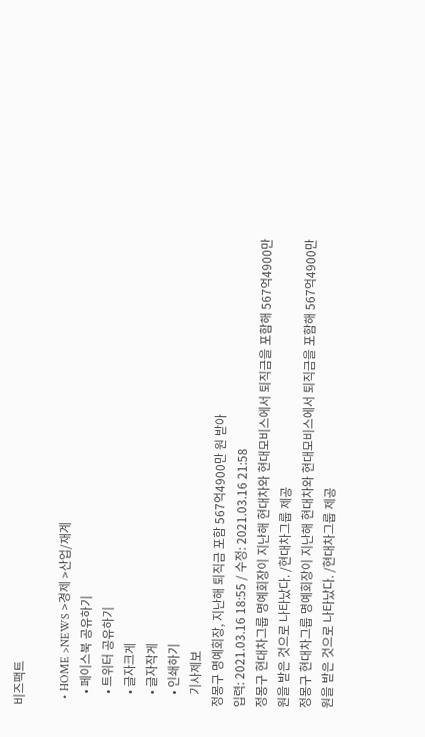비즈팩트

  • HOME >NEWS >경제 >산업/재계
    • 페이스북 공유하기
    • 트위터 공유하기
    • 글자크게
    • 글자작게
    • 인쇄하기
    기사제보
정몽구 명예회장, 지난해 퇴직금 포함 567억4900만 원 받아
입력: 2021.03.16 18:55 / 수정: 2021.03.16 21:58
정몽구 현대차그룹 명예회장이 지난해 현대차와 현대모비스에서 퇴직금을 포함해 567억4900만 원을 받은 것으로 나타났다. /현대차그룹 제공
정몽구 현대차그룹 명예회장이 지난해 현대차와 현대모비스에서 퇴직금을 포함해 567억4900만 원을 받은 것으로 나타났다. /현대차그룹 제공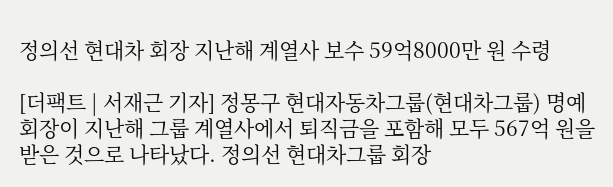정의선 현대차 회장 지난해 계열사 보수 59억8000만 원 수령

[더팩트 | 서재근 기자] 정몽구 현대자동차그룹(현대차그룹) 명예회장이 지난해 그룹 계열사에서 퇴직금을 포함해 모두 567억 원을 받은 것으로 나타났다. 정의선 현대차그룹 회장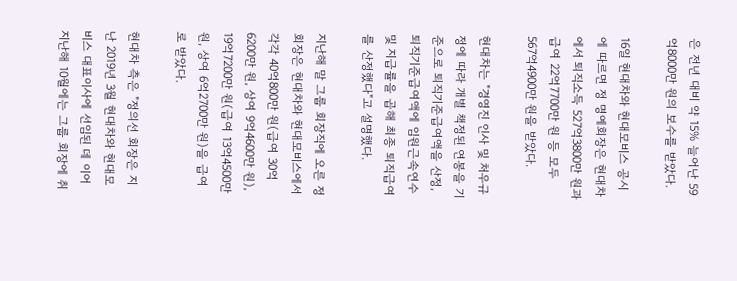은 전년 대비 약 15% 늘어난 59억8000만 원의 보수를 받았다.

16일 현대차와 현대모비스 공시에 따르면 정 명예회장은 현대차에서 퇴직소득 527억3800만 원과 급여 22억7700만 원 등 모두 567억4900만 원을 받았다.

현대차는 "경영진 인사 및 처우규정에 따라 개별 책정된 연봉을 기준으로 퇴직기준급여액을 산정, 퇴직기준급여액에 임원근속연수 및 지급률을 곱해 최종 퇴직급여를 산정했다"고 설명했다.

지난해 말 그룹 회장직에 오른 정 회장은 현대차와 현대모비스에서 각각 40억800만 원(급여 30억6200만 원, 상여 9억4600만 원), 19억7200만 원(급여 13억4500만 원, 상여 6억2700만 원)을 급여로 받았다.

현대차 측은 "정의선 회장은 지난 2019년 3월 현대차와 현대모비스 대표이사에 선임된 데 이어 지난해 10월에는 그룹 회장에 취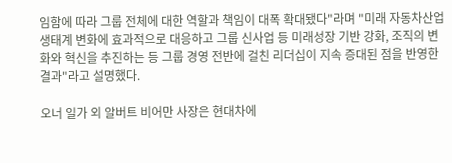임함에 따라 그룹 전체에 대한 역할과 책임이 대폭 확대됐다"라며 "미래 자동차산업 생태계 변화에 효과적으로 대응하고 그룹 신사업 등 미래성장 기반 강화, 조직의 변화와 혁신을 추진하는 등 그룹 경영 전반에 걸친 리더십이 지속 증대된 점을 반영한 결과"라고 설명했다.

오너 일가 외 알버트 비어만 사장은 현대차에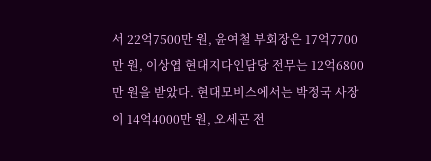서 22억7500만 원, 윤여철 부회장은 17억7700만 원, 이상엽 현대지다인담당 전무는 12억6800만 원을 받았다. 현대모비스에서는 박정국 사장이 14억4000만 원, 오세곤 전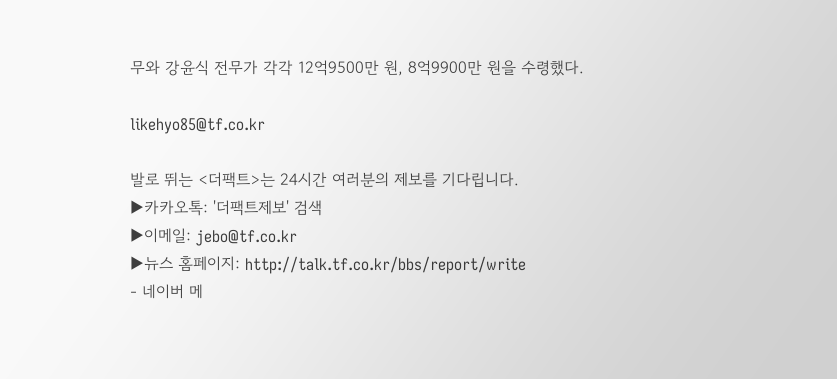무와 강윤식 전무가 각각 12억9500만 원, 8억9900만 원을 수령했다.

likehyo85@tf.co.kr

발로 뛰는 <더팩트>는 24시간 여러분의 제보를 기다립니다.
▶카카오톡: '더팩트제보' 검색
▶이메일: jebo@tf.co.kr
▶뉴스 홈페이지: http://talk.tf.co.kr/bbs/report/write
- 네이버 메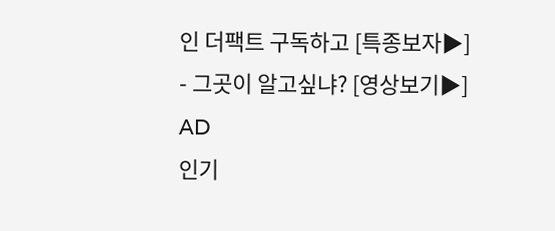인 더팩트 구독하고 [특종보자▶]
- 그곳이 알고싶냐? [영상보기▶]
AD
인기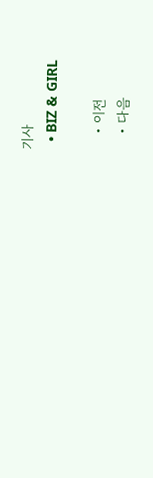기사
  • BIZ & GIRL

    • 이전
    • 다음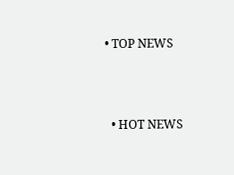• TOP NEWS



  • HOT NEWS